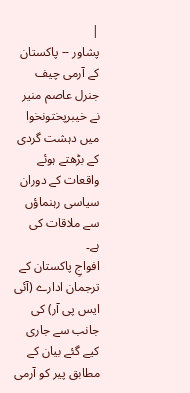|
پشاور -- پاکستان کے آرمی چیف جنرل عاصم منیر نے خیبرپختونخوا میں دہشت گردی کے بڑھتے ہوئے واقعات کے دوران سیاسی رہنماؤں سے ملاقات کی ہے۔
افواجِ پاکستان کے ترجمان ادارے (آئی ایس پی آر) کی جانب سے جاری کیے گئے بیان کے مطابق پیر کو آرمی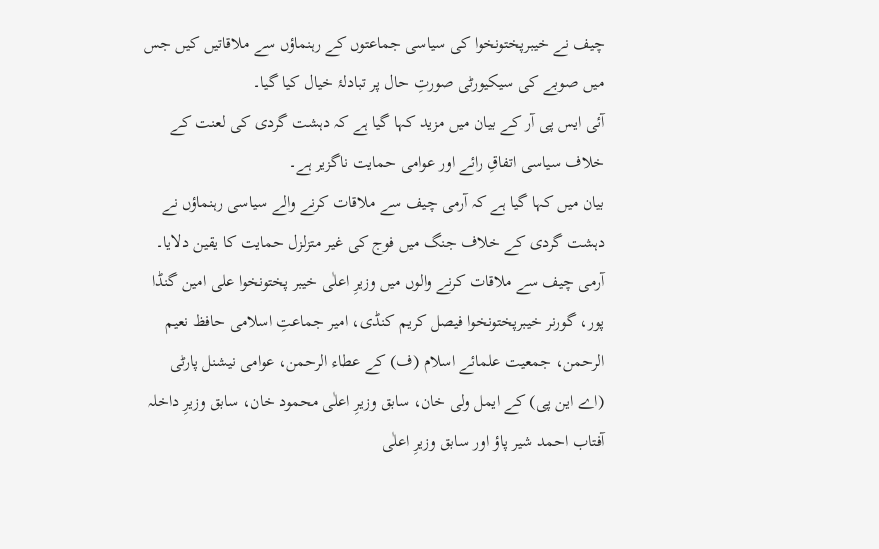چیف نے خیبرپختونخوا کی سیاسی جماعتوں کے رہنماؤں سے ملاقاتیں کیں جس میں صوبے کی سیکیورٹی صورتِ حال پر تبادلۂ خیال کیا گیا۔
آئی ایس پی آر کے بیان میں مزید کہا گیا ہے کہ دہشت گردی کی لعنت کے خلاف سیاسی اتفاقِ رائے اور عوامی حمایت ناگزیر ہے۔
بیان میں کہا گیا ہے کہ آرمی چیف سے ملاقات کرنے والے سیاسی رہنماؤں نے دہشت گردی کے خلاف جنگ میں فوج کی غیر متزلزل حمایت کا یقین دلایا۔
آرمی چیف سے ملاقات کرنے والوں میں وزیرِ اعلٰی خیبر پختونخوا علی امین گنڈا پور، گورنر خیبرپختونخوا فیصل کریم کنڈی، امیر جماعتِ اسلامی حافظ نعیم الرحمن، جمعیت علمائے اسلام (ف) کے عطاء الرحمن، عوامی نیشنل پارٹی (اے این پی) کے ایمل ولی خان، سابق وزیرِ اعلٰی محمود خان، سابق وزیرِ داخلہ آفتاب احمد شیر پاؤ اور سابق وزیرِ اعلٰی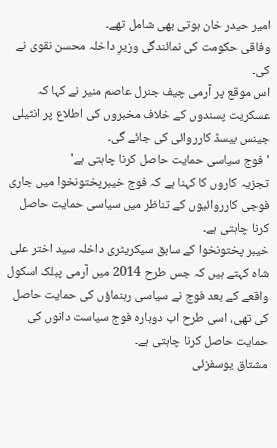امیر حیدر خان ہوتی بھی شامل تھے۔
وفاقی حکومت کی نمائندگی وزیرِ داخلہ محسن نقوی نے کی۔
اس موقع پر آرمی چیف جنرل عاصم منیر نے کہا کہ عسکریت پسندوں کے خلاف مخبروں کی اطلاع پر انٹیلی جینس بیسڈ کارروائی کی جائے گی۔
'فوج سیاسی حمایت حاصل کرنا چاہتی ہے'
تجزیہ کاروں کا کہنا ہے کہ فوج خیبرپختونخوا میں جاری فوجی کارروائیوں کے تناظر میں سیاسی حمایت حاصل کرنا چاہتی ہے۔
خیبر پختونخوا کے سابق سیکریٹری داخلہ سید اختر علی شاہ کہتے ہیں کہ جس طرح 2014 میں آرمی پبلک اسکول واقعے کے بعد فوج نے سیاسی رہنماؤں کی حمایت حاصل کی تھی، اسی طرح اب دوبارہ فوج سیاست دانوں کی حمایت حاصل کرنا چاہتی ہے۔
مشتاق یوسفزئی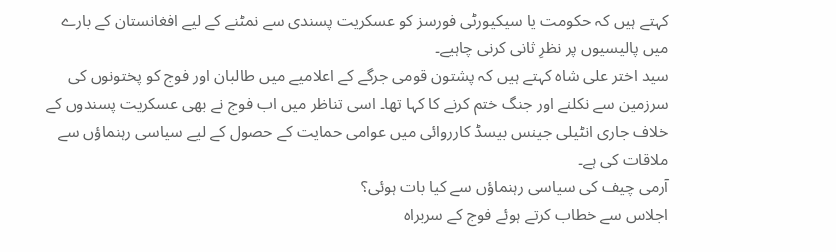کہتے ہیں کہ حکومت یا سیکیورٹی فورسز کو عسکریت پسندی سے نمٹنے کے لیے افغانستان کے بارے میں پالیسیوں پر نظرِ ثانی کرنی چاہیے۔
سید اختر علی شاہ کہتے ہیں کہ پشتون قومی جرگے کے اعلامیے میں طالبان اور فوج کو پختونوں کی سرزمین سے نکلنے اور جنگ ختم کرنے کا کہا تھا۔ اسی تناظر میں اب فوج نے بھی عسکریت پسندوں کے خلاف جاری انٹیلی جینس بیسڈ کارروائی میں عوامی حمایت کے حصول کے لیے سیاسی رہنماؤں سے ملاقات کی ہے۔
آرمی چیف کی سیاسی رہنماؤں سے کیا بات ہوئی؟
اجلاس سے خطاب کرتے ہوئے فوج کے سربراہ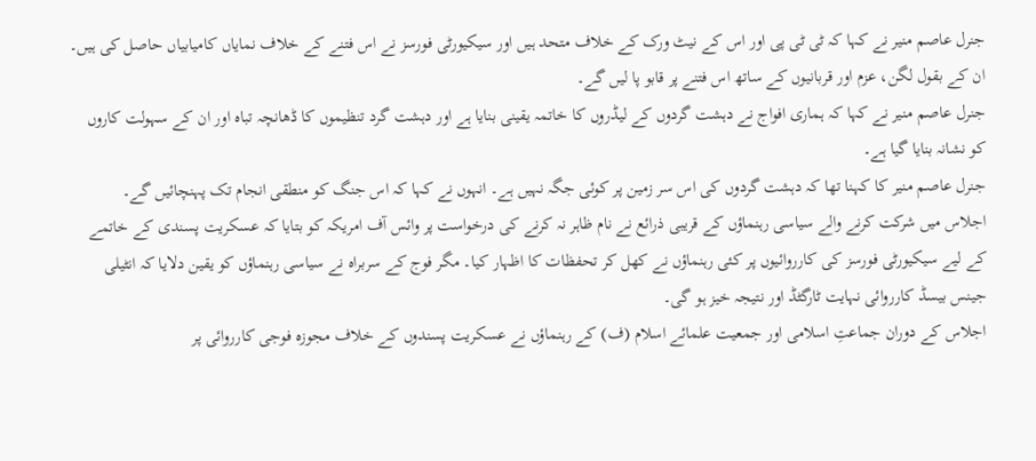جنرل عاصم منیر نے کہا کہ ٹی ٹی پی اور اس کے نیٹ ورک کے خلاف متحد ہیں اور سیکیورٹی فورسز نے اس فتنے کے خلاف نمایاں کامیابیاں حاصل کی ہیں۔
ان کے بقول لگن، عزم اور قربانیوں کے ساتھ اس فتنے پر قابو پا لیں گے۔
جنرل عاصم منیر نے کہا کہ ہماری افواج نے دہشت گردوں کے لیڈروں کا خاتمہ یقینی بنایا ہے اور دہشت گرد تنظیموں کا ڈھانچہ تباہ اور ان کے سہولت کاروں کو نشانہ بنایا گیا ہے۔
جنرل عاصم منیر کا کہنا تھا کہ دہشت گردوں کی اس سر زمین پر کوئی جگہ نہیں ہے۔ انہوں نے کہا کہ اس جنگ کو منطقی انجام تک پہنچائیں گے۔
اجلاس میں شرکت کرنے والے سیاسی رہنماؤں کے قریبی ذرائع نے نام ظاہر نہ کرنے کی درخواست پر وائس آف امریکہ کو بتایا کہ عسکریت پسندی کے خاتمے کے لیے سیکیورٹی فورسز کی کارروائیوں پر کئی رہنماؤں نے کھل کر تحفظات کا اظہار کیا۔ مگر فوج کے سربراہ نے سیاسی رہنماؤں کو یقین دلایا کہ انٹیلی جینس بیسڈ کارروائی نہایت ٹارگٹڈ اور نتیجہ خیز ہو گی۔
اجلاس کے دوران جماعتِ اسلامی اور جمعیت علمائے اسلام (ف) کے رہنماؤں نے عسکریت پسندوں کے خلاف مجوزہ فوجی کارروائی پر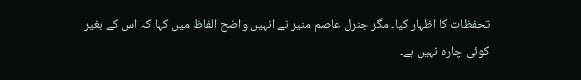تحفظات کا اظہار کیا۔ مگر جنرل عاصم منیر نے انہیں واضح الفاظ میں کہا کہ اس کے بغیر کوئی چارہ نہیں ہے۔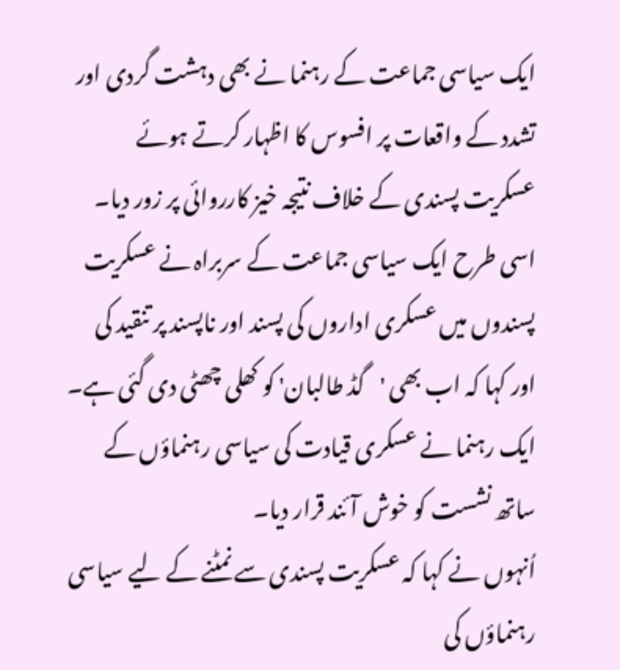ایک سیاسی جماعت کے رہنما نے بھی دہشت گردی اور تشدد کے واقعات پر افسوس کا اظہار کرتے ہوئے عسکریت پسندی کے خلاف نتیجہ خیز کارروائی پر زور دیا۔
اسی طرح ایک سیاسی جماعت کے سربراہ نے عسکریت پسندوں میں عسکری اداروں کی پسند اور ناپسند پر تنقید کی اور کہا کہ اب بھی 'گڈ طالبان' کو کھلی چھٹی دی گئی ہے۔
ایک رہنما نے عسکری قیادت کی سیاسی رہنماؤں کے ساتھ نشست کو خوش آئند قرار دیا۔
اُنہوں نے کہا کہ عسکریت پسندی سے نمٹنے کے لیے سیاسی رہنماؤں کی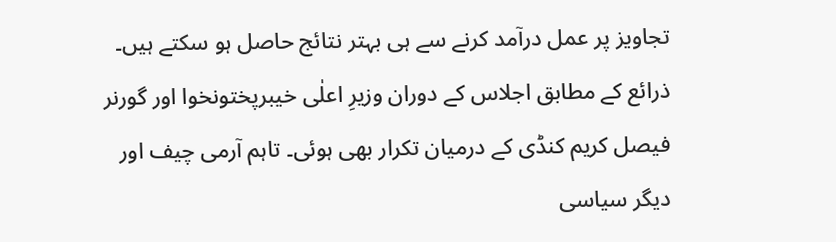تجاویز پر عمل درآمد کرنے سے ہی بہتر نتائج حاصل ہو سکتے ہیں۔
ذرائع کے مطابق اجلاس کے دوران وزیرِ اعلٰی خیبرپختونخوا اور گورنر فیصل کریم کنڈی کے درمیان تکرار بھی ہوئی۔ تاہم آرمی چیف اور دیگر سیاسی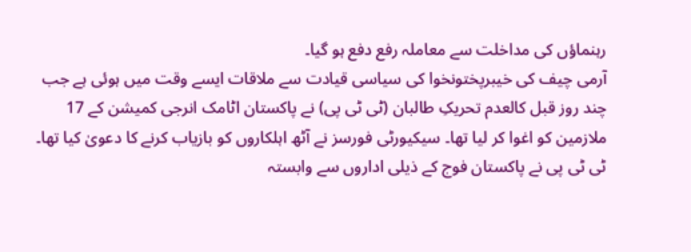رہنماؤں کی مداخلت سے معاملہ رفع دفع ہو گیا۔
آرمی چیف کی خیبرپختونخوا کی سیاسی قیادت سے ملاقات ایسے وقت میں ہوئی ہے جب چند روز قبل کالعدم تحریکِ طالبان (ٹی ٹی پی) نے پاکستان اٹامک انرجی کمیشن کے 17 ملازمین کو اغوا کر لیا تھا۔ سیکیورٹی فورسز نے آٹھ اہلکاروں کو بازیاب کرنے کا دعویٰ کیا تھا۔
ٹی ٹی پی نے پاکستان فوج کے ذیلی اداروں سے وابستہ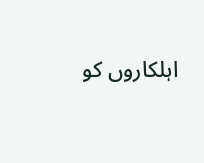اہلکاروں کو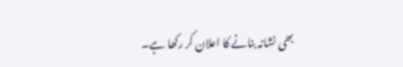بھی نشانہ بنانے کا اعلان کر رکھا ہے۔